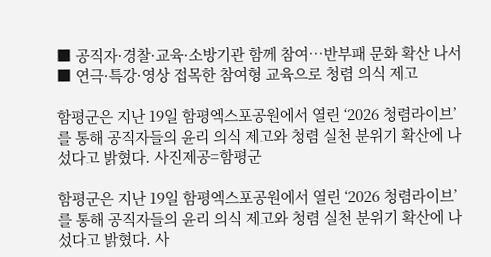■ 공직자·경찰·교육·소방기관 함께 참여…반부패 문화 확산 나서
■ 연극·특강·영상 접목한 참여형 교육으로 청렴 의식 제고

함평군은 지난 19일 함평엑스포공원에서 열린 ‘2026 청렴라이브’를 통해 공직자들의 윤리 의식 제고와 청렴 실천 분위기 확산에 나섰다고 밝혔다. 사진제공=함평군

함평군은 지난 19일 함평엑스포공원에서 열린 ‘2026 청렴라이브’를 통해 공직자들의 윤리 의식 제고와 청렴 실천 분위기 확산에 나섰다고 밝혔다. 사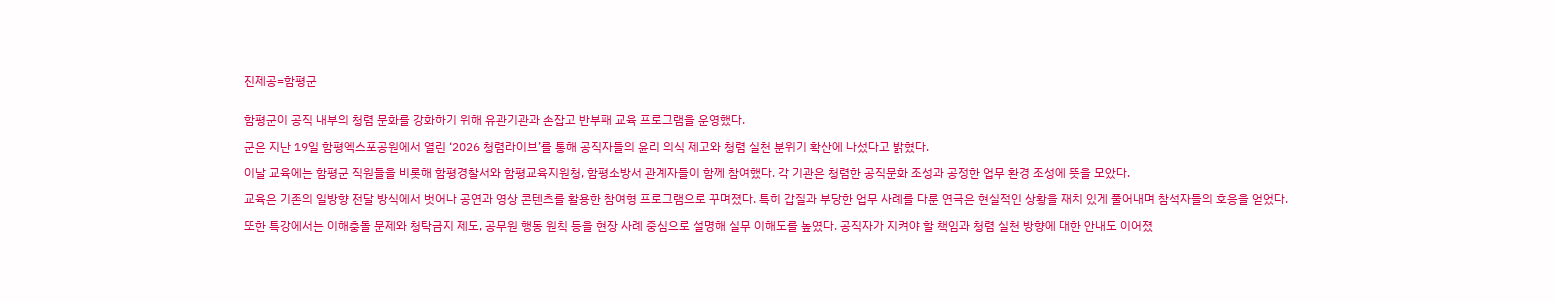진제공=함평군


함평군이 공직 내부의 청렴 문화를 강화하기 위해 유관기관과 손잡고 반부패 교육 프로그램을 운영했다.

군은 지난 19일 함평엑스포공원에서 열린 ‘2026 청렴라이브’를 통해 공직자들의 윤리 의식 제고와 청렴 실천 분위기 확산에 나섰다고 밝혔다.

이날 교육에는 함평군 직원들을 비롯해 함평경찰서와 함평교육지원청, 함평소방서 관계자들이 함께 참여했다. 각 기관은 청렴한 공직문화 조성과 공정한 업무 환경 조성에 뜻을 모았다.

교육은 기존의 일방향 전달 방식에서 벗어나 공연과 영상 콘텐츠를 활용한 참여형 프로그램으로 꾸며졌다. 특히 갑질과 부당한 업무 사례를 다룬 연극은 현실적인 상황을 재치 있게 풀어내며 참석자들의 호응을 얻었다.

또한 특강에서는 이해충돌 문제와 청탁금지 제도, 공무원 행동 원칙 등을 현장 사례 중심으로 설명해 실무 이해도를 높였다. 공직자가 지켜야 할 책임과 청렴 실천 방향에 대한 안내도 이어졌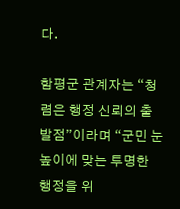다.

함평군 관계자는 “청렴은 행정 신뢰의 출발점”이라며 “군민 눈높이에 맞는 투명한 행정을 위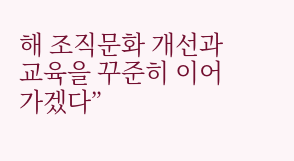해 조직문화 개선과 교육을 꾸준히 이어가겠다”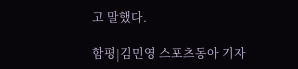고 말했다.

함평|김민영 스포츠동아 기자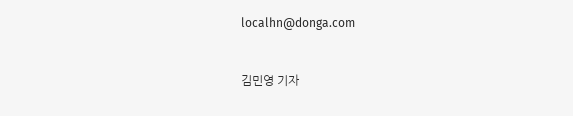localhn@donga.com


김민영 기자